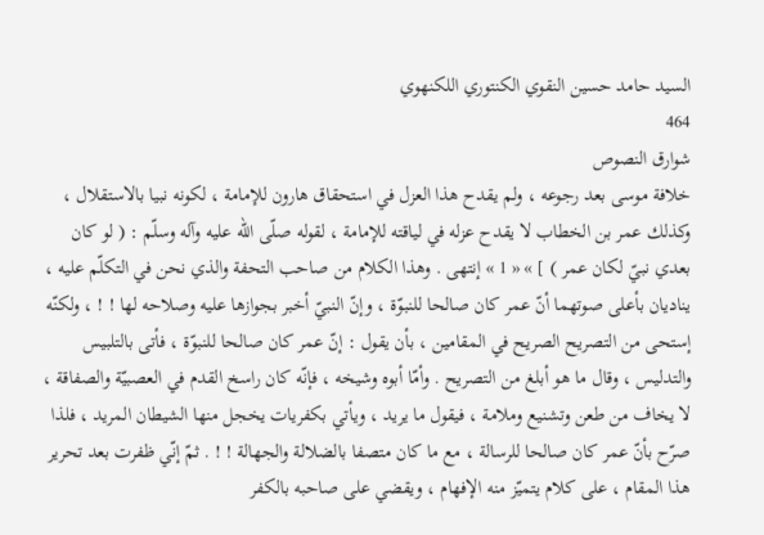السيد حامد حسين النقوي الكنتوري اللكنهوي
464
شوارق النصوص
خلافة موسى بعد رجوعه ، ولم يقدح هذا العزل في استحقاق هارون للإمامة ، لكونه نبيا بالاستقلال ، وكذلك عمر بن الخطاب لا يقدح عزله في لياقته للإمامة ، لقوله صلّى اللّه عليه وآله وسلّم : ( لو كان بعدي نبيّ لكان عمر ) ] » « 1 » إنتهى . وهذا الكلام من صاحب التحفة والذي نحن في التكلّم عليه ، يناديان بأعلى صوتهما أنّ عمر كان صالحا للنبوّة ، وإنّ النبيّ أخبر بجوازها عليه وصلاحه لها ! ! ، ولكنّه إستحى من التصريح الصريح في المقامين ، بأن يقول : إنّ عمر كان صالحا للنبوّة ، فأتى بالتلبيس والتدليس ، وقال ما هو أبلغ من التصريح . وأمّا أبوه وشيخه ، فإنّه كان راسخ القدم في العصبيّة والصفاقة ، لا يخاف من طعن وتشنيع وملامة ، فيقول ما يريد ، ويأتي بكفريات يخجل منها الشيطان المريد ، فلذا صرّح بأنّ عمر كان صالحا للرسالة ، مع ما كان متصفا بالضلالة والجهالة ! ! . ثمّ إنّي ظفرت بعد تحرير هذا المقام ، على كلام يتميّز منه الإفهام ، ويقضي على صاحبه بالكفر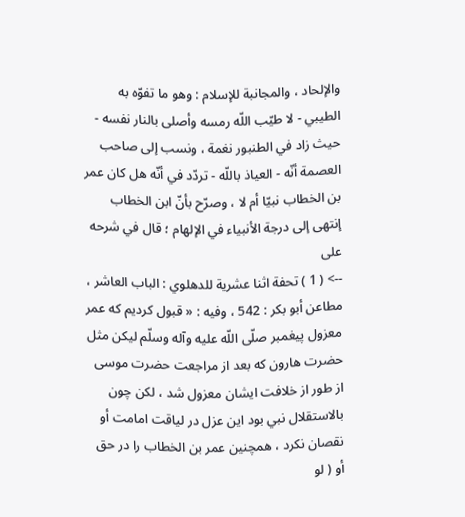والإلحاد ، والمجانبة للإسلام : وهو ما تفوّه به الطيبي - لا طيّب اللّه رمسه وأصلى بالنار نفسه - حيث زاد في الطنبور نغمة ، ونسب إلى صاحب العصمة أنّه - العياذ باللّه - تردّد في أنّه هل كان عمر بن الخطاب نبيّا أم لا ، وصرّح بأنّ ابن الخطاب إنتهى إلى درجة الأنبياء في الإلهام ؛ قال في شرحه على
--> ( 1 ) تحفة اثنا عشرية للدهلوي : الباب العاشر ، مطاعن أبو بكر : 542 ، وفيه : « قبول كرديم كه عمر معزول پيغمبر صلّى اللّه عليه وآله وسلّم ليكن مثل حضرت هارون كه بعد از مراجعت حضرت موسى از طور از خلافت ايشان معزول شد ، لكن چون بالاستقلال نبي بود اين عزل در لياقت امامت أو نقصان نكرد ، همچنين عمر بن الخطاب را در حق أو ( لو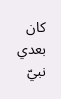كان بعدي نبيّ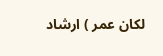لكان عمر ) ارشاد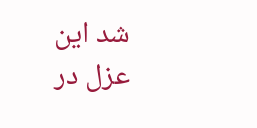شد اين عزل در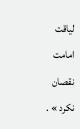لياقت امامت نقصان نكرد » .